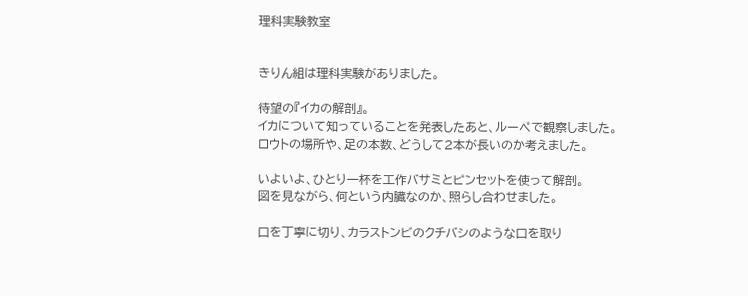理科実験教室


きりん組は理科実験がありました。

待望の『イカの解剖』。
イカについて知っていることを発表したあと、ルーペで観察しました。
ロウトの場所や、足の本数、どうして2本が長いのか考えました。

いよいよ、ひとり一杯を工作バサミとピンセットを使って解剖。
図を見ながら、何という内臓なのか、照らし合わせました。

口を丁寧に切り、カラストンビのクチバシのような口を取り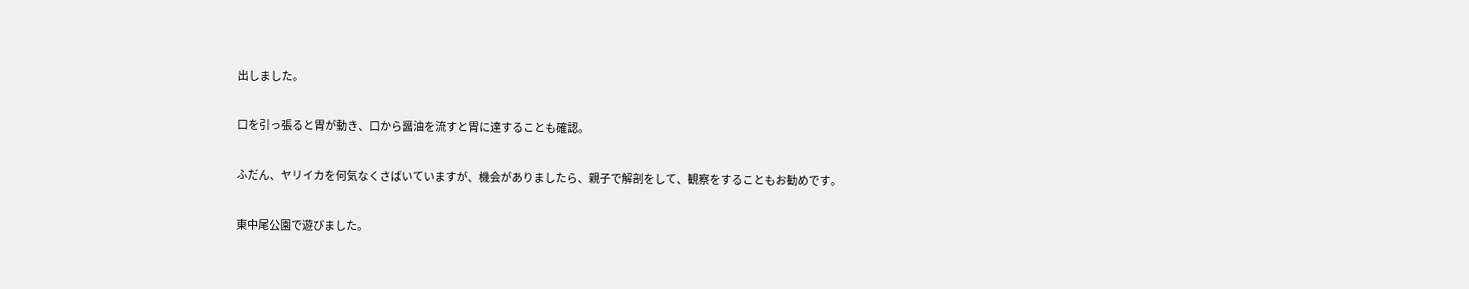出しました。

口を引っ張ると胃が動き、口から醤油を流すと胃に達することも確認。

ふだん、ヤリイカを何気なくさばいていますが、機会がありましたら、親子で解剖をして、観察をすることもお勧めです。

東中尾公園で遊びました。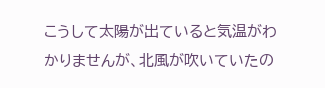こうして太陽が出ていると気温がわかりませんが、北風が吹いていたの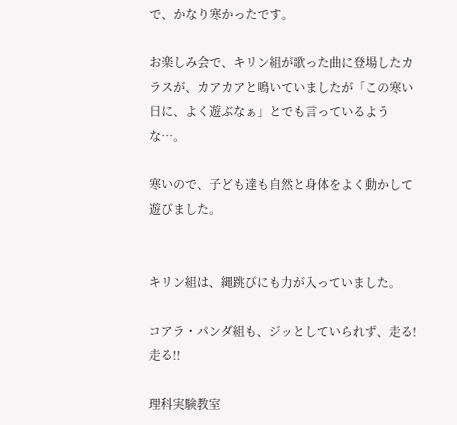で、かなり寒かったです。

お楽しみ会で、キリン組が歌った曲に登場したカラスが、カアカアと鳴いていましたが「この寒い日に、よく遊ぶなぁ」とでも言っているような…。

寒いので、子ども達も自然と身体をよく動かして遊びました。


キリン組は、縄跳びにも力が入っていました。

コアラ・パンダ組も、ジッとしていられず、走る!走る!!

理科実験教室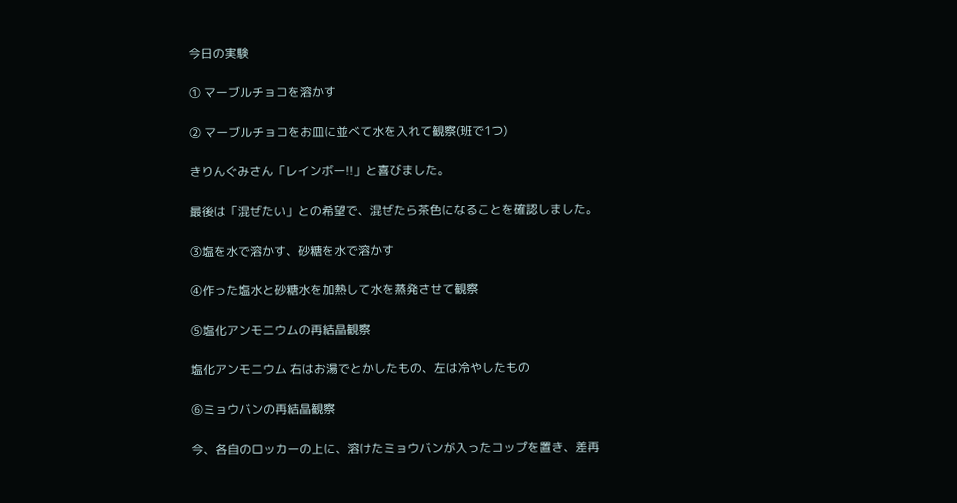今日の実験

① マーブルチョコを溶かす

② マーブルチョコをお皿に並べて水を入れて観察(班で1つ)

きりんぐみさん「レインボー!!」と喜びました。

最後は「混ぜたい」との希望で、混ぜたら茶色になることを確認しました。

③塩を水で溶かす、砂糖を水で溶かす

④作った塩水と砂糖水を加熱して水を蒸発させて観察

⑤塩化アンモニウムの再結晶観察

塩化アンモニウム 右はお湯でとかしたもの、左は冷やしたもの

⑥ミョウバンの再結晶観察

今、各自のロッカーの上に、溶けたミョウバンが入ったコップを置き、差再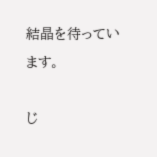結晶を待っています。

じ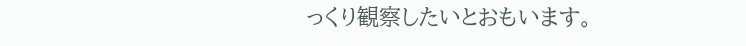っくり観察したいとおもいます。